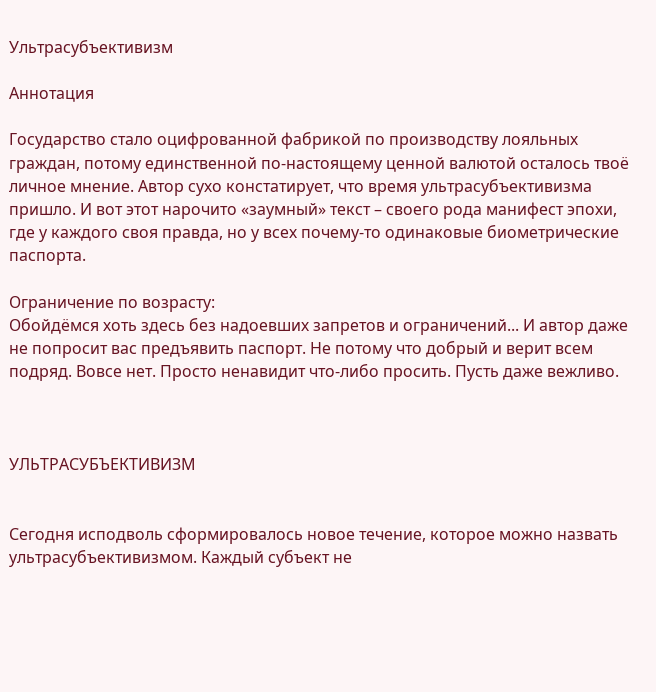Ультрасубъективизм

Аннотация

Государство стало оцифрованной фабрикой по производству лояльных граждан, потому единственной по-настоящему ценной валютой осталось твоё личное мнение. Автор сухо констатирует, что время ультрасубъективизма пришло. И вот этот нарочито «заумный» текст – своего рода манифест эпохи, где у каждого своя правда, но у всех почему-то одинаковые биометрические паспорта.

Ограничение по возрасту:
Обойдёмся хоть здесь без надоевших запретов и ограничений... И автор даже не попросит вас предъявить паспорт. Не потому что добрый и верит всем подряд. Вовсе нет. Просто ненавидит что-либо просить. Пусть даже вежливо.



УЛЬТРАСУБЪЕКТИВИЗМ


Сегодня исподволь сформировалось новое течение, которое можно назвать ультрасубъективизмом. Каждый субъект не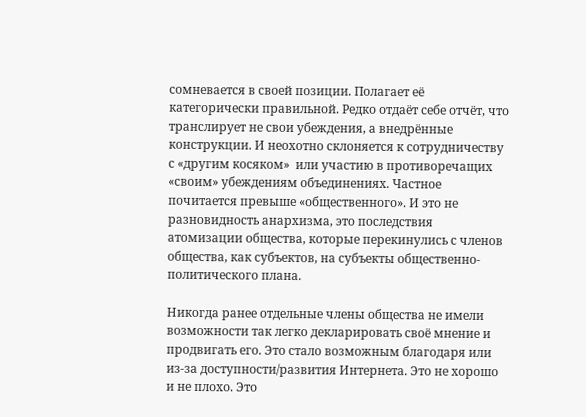сомневается в своей позиции. Полагает её категорически правильной. Редко отдаёт себе отчёт, что транслирует не свои убеждения, а внедрённые конструкции. И неохотно склоняется к сотрудничеству с «другим косяком»  или участию в противоречащих «своим» убеждениям объединениях. Частное почитается превыше «общественного». И это не разновидность анархизма, это последствия атомизации общества, которые перекинулись с членов общества, как субъектов, на субъекты общественно-политического плана.

Никогда ранее отдельные члены общества не имели возможности так легко декларировать своё мнение и продвигать его. Это стало возможным благодаря или из-за доступности/развития Интернета. Это не хорошо и не плохо. Это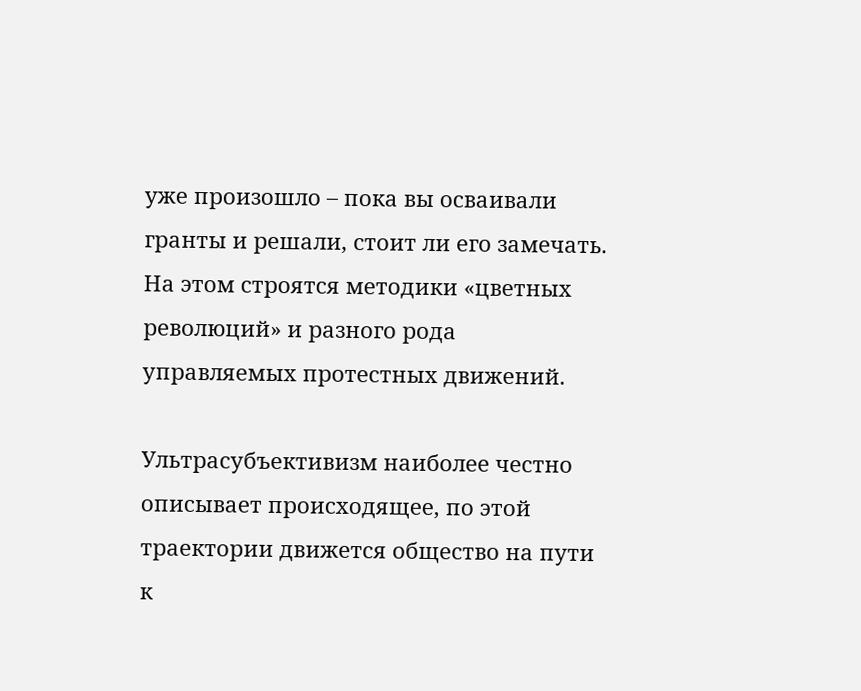уже произошло – пока вы осваивали гранты и решали, стоит ли его замечать. На этом строятся методики «цветных революций» и разного рода управляемых протестных движений.

Ультрасубъективизм наиболее честно описывает происходящее, по этой траектории движется общество на пути к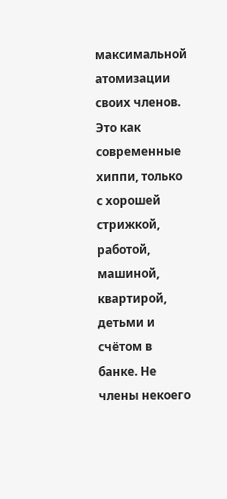максимальной атомизации своих членов. Это как современные хиппи, только с хорошей стрижкой, работой, машиной, квартирой, детьми и счётом в банке. Не члены некоего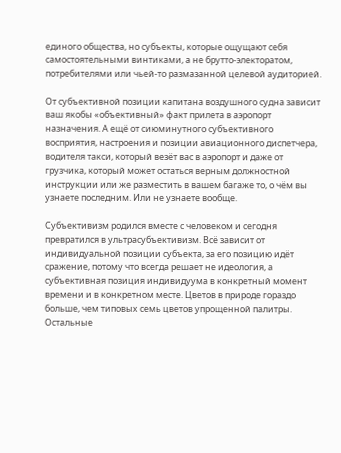единого общества, но субъекты, которые ощущают себя самостоятельными винтиками, а не брутто-электоратом, потребителями или чьей-то размазанной целевой аудиторией.

От субъективной позиции капитана воздушного судна зависит ваш якобы «объективный» факт прилета в аэропорт назначения. А ещё от сиюминутного субъективного восприятия, настроения и позиции авиационного диспетчера, водителя такси, который везёт вас в аэропорт и даже от грузчика, который может остаться верным должностной инструкции или же разместить в вашем багаже то, о чём вы узнаете последним. Или не узнаете вообще.

Субъективизм родился вместе с человеком и сегодня превратился в ультрасубъективизм. Всё зависит от индивидуальной позиции субъекта, за его позицию идёт сражение, потому что всегда решает не идеология, а субъективная позиция индивидуума в конкретный момент времени и в конкретном месте. Цветов в природе гораздо больше, чем типовых семь цветов упрощенной палитры. Остальные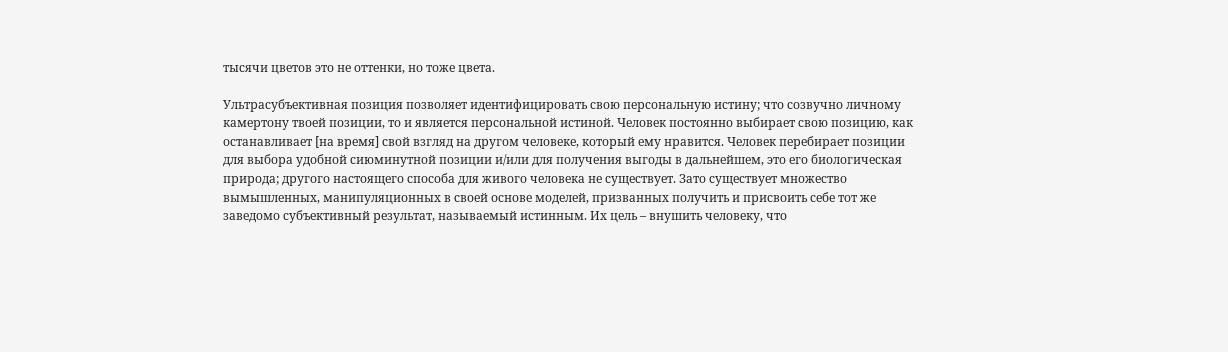тысячи цветов это не оттенки, но тоже цвета.

Ультрасубъективная позиция позволяет идентифицировать свою персональную истину; что созвучно личному камертону твоей позиции, то и является персональной истиной. Человек постоянно выбирает свою позицию, как останавливает [на время] свой взгляд на другом человеке, который ему нравится. Человек перебирает позиции для выбора удобной сиюминутной позиции и/или для получения выгоды в дальнейшем, это его биологическая природа; другого настоящего способа для живого человека не существует. Зато существует множество вымышленных, манипуляционных в своей основе моделей, призванных получить и присвоить себе тот же заведомо субъективный результат, называемый истинным. Их цель – внушить человеку, что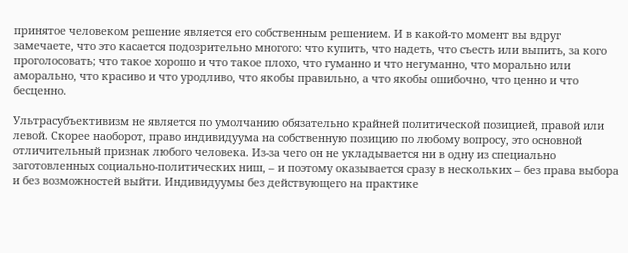принятое человеком решение является его собственным решением. И в какой-то момент вы вдруг  замечаете, что это касается подозрительно многого: что купить, что надеть, что съесть или выпить, за кого проголосовать; что такое хорошо и что такое плохо, что гуманно и что негуманно, что морально или аморально, что красиво и что уродливо, что якобы правильно, а что якобы ошибочно, что ценно и что бесценно.

Ультрасубъективизм не является по умолчанию обязательно крайней политической позицией, правой или левой. Скорее наоборот, право индивидуума на собственную позицию по любому вопросу, это основной отличительный признак любого человека. Из-за чего он не укладывается ни в одну из специально заготовленных социально-политических ниш, – и поэтому оказывается сразу в нескольких – без права выбора и без возможностей выйти. Индивидуумы без действующего на практике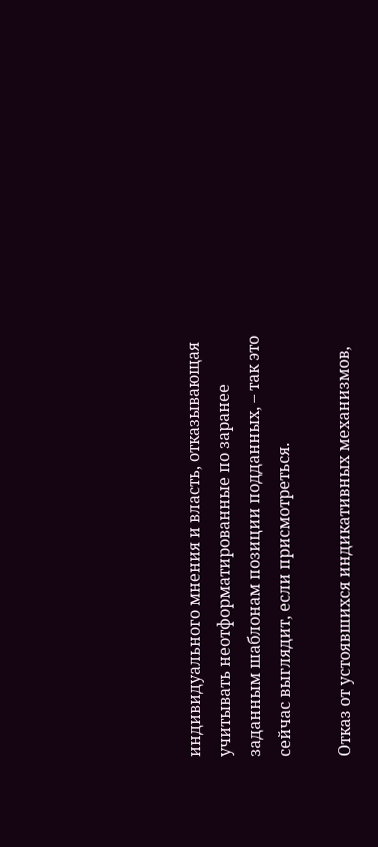индивидуального мнения и власть, отказывающая учитывать неотформатированные по заранее заданным шаблонам позиции подданных, – так это сейчас выглядит, если присмотреться.

Отказ от устоявшихся индикативных механизмов,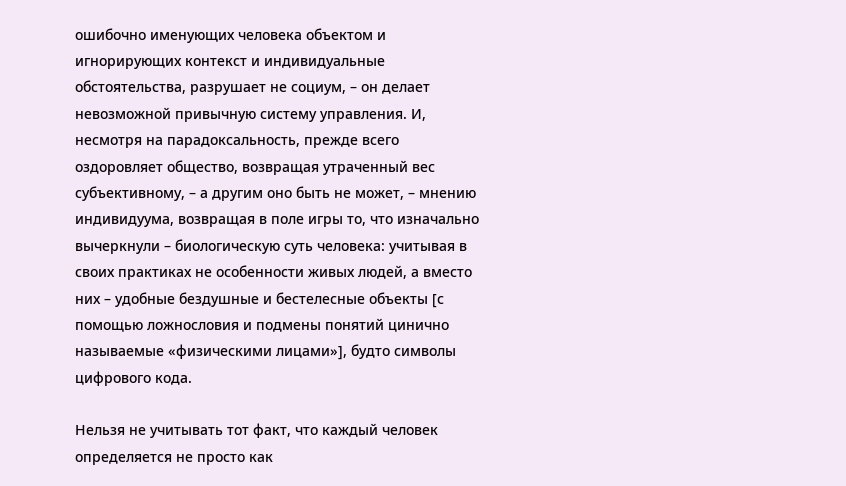ошибочно именующих человека объектом и игнорирующих контекст и индивидуальные обстоятельства, разрушает не социум, – он делает невозможной привычную систему управления. И, несмотря на парадоксальность, прежде всего оздоровляет общество, возвращая утраченный вес субъективному, – а другим оно быть не может, – мнению индивидуума, возвращая в поле игры то, что изначально вычеркнули – биологическую суть человека: учитывая в своих практиках не особенности живых людей, а вместо них – удобные бездушные и бестелесные объекты [с помощью ложнословия и подмены понятий цинично называемые «физическими лицами»], будто символы цифрового кода.

Нельзя не учитывать тот факт, что каждый человек определяется не просто как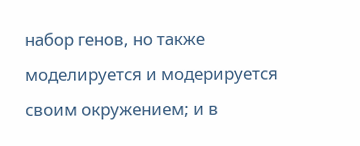набор генов, но также моделируется и модерируется своим окружением; и в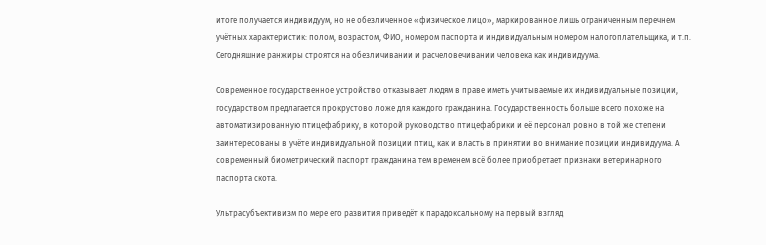итоге получается индивидуум, но не обезличенное «физическое лицо», маркированное лишь ограниченным перечнем учётных характеристик: полом, возрастом, ФИО, номером паспорта и индивидуальным номером налогоплательщика, и т.п. Сегодняшние ранжиры строятся на обезличивании и расчеловечивании человека как индивидуума.

Современное государственное устройство отказывает людям в праве иметь учитываемые их индивидуальные позиции, государством предлагается прокрустово ложе для каждого гражданина. Государственность больше всего похоже на автоматизированную птицефабрику, в которой руководство птицефабрики и её персонал ровно в той же степени заинтересованы в учёте индивидуальной позиции птиц, как и власть в принятии во внимание позиции индивидуума. А современный биометрический паспорт гражданина тем временем всё более приобретает признаки ветеринарного паспорта скота.

Ультрасубъективизм по мере его развития приведёт к парадоксальному на первый взгляд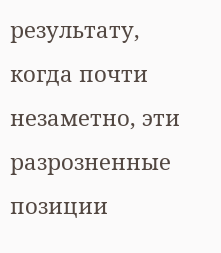результату, когда почти незаметно, эти разрозненные позиции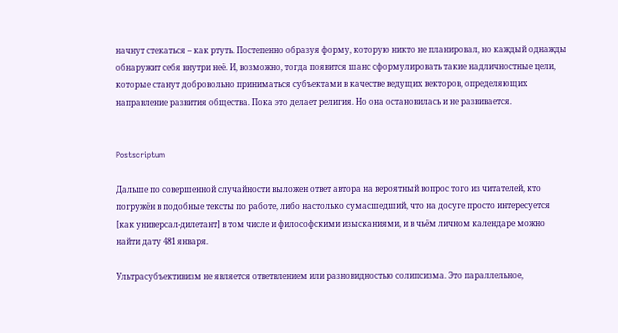начнут стекаться – как ртуть. Постепенно образуя форму, которую никто не планировал, но каждый однажды обнаружит себя внутри неё. И, возможно, тогда появится шанс сформулировать такие надличностные цели, которые станут добровольно приниматься субъектами в качестве ведущих векторов, определяющих направление развития общества. Пока это делает религия. Но она остановилась и не развивается.


Postscriptum

Дальше по совершенной случайности выложен ответ автора на вероятный вопрос того из читателей, кто погружён в подобные тексты по работе, либо настолько сумасшедший, что на досуге просто интересуется [как универсал-дилетант] в том числе и философскими изысканиями, и в чьём личном календаре можно найти дату 481 января.

Ультрасубъективизм не является ответвлением или разновидностью солипсизма. Это параллельное,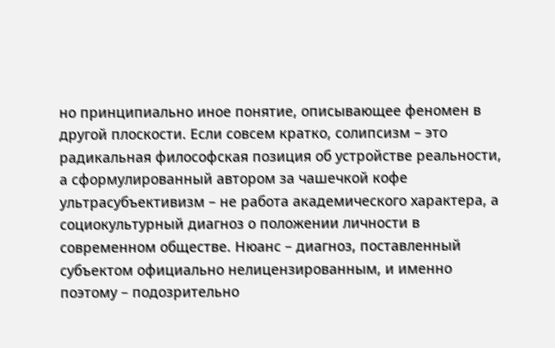но принципиально иное понятие, описывающее феномен в другой плоскости. Если совсем кратко, солипсизм – это радикальная философская позиция об устройстве реальности, а сформулированный автором за чашечкой кофе ультрасубъективизм – не работа академического характера, а социокультурный диагноз о положении личности в современном обществе. Нюанс – диагноз, поставленный субъектом официально нелицензированным, и именно поэтому – подозрительно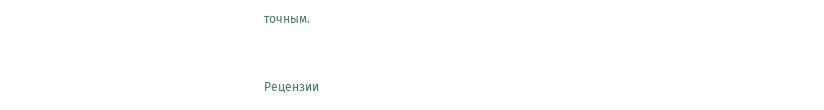точным.


Рецензии